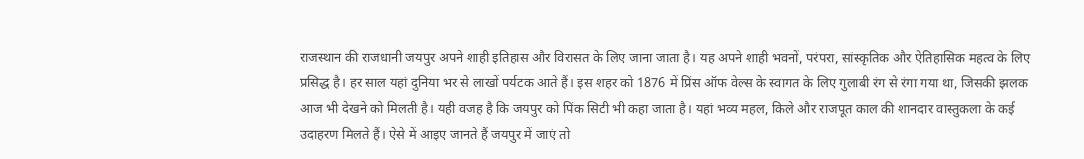राजस्थान की राजधानी जयपुर अपने शाही इतिहास और विरासत के लिए जाना जाता है। यह अपने शाही भवनों, परंपरा, सांस्कृतिक और ऐतिहासिक महत्व के लिए प्रसिद्ध है। हर साल यहां दुनिया भर से लाखों पर्यटक आते हैं। इस शहर को 1876 में प्रिंस ऑफ वेल्स के स्वागत के लिए गुलाबी रंग से रंगा गया था, जिसकी झलक आज भी देखने को मिलती है। यही वजह है कि जयपुर को पिंक सिटी भी कहा जाता है। यहां भव्य महल, किले और राजपूत काल की शानदार वास्तुकला के कई उदाहरण मिलते हैं। ऐसे में आइए जानते हैं जयपुर में जाएं तो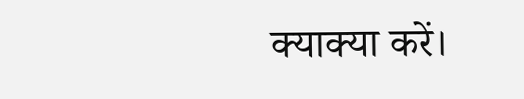क्याक्या करें।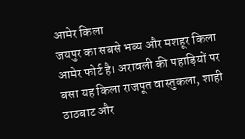आमेर किला
जयपुर का सबसे भव्य और मशहूर किला आमेर फोर्ट है। अरावली की पहाड़ियों पर बसा यह किला राजपूत वास्तुकला, शाही ठाठबाट और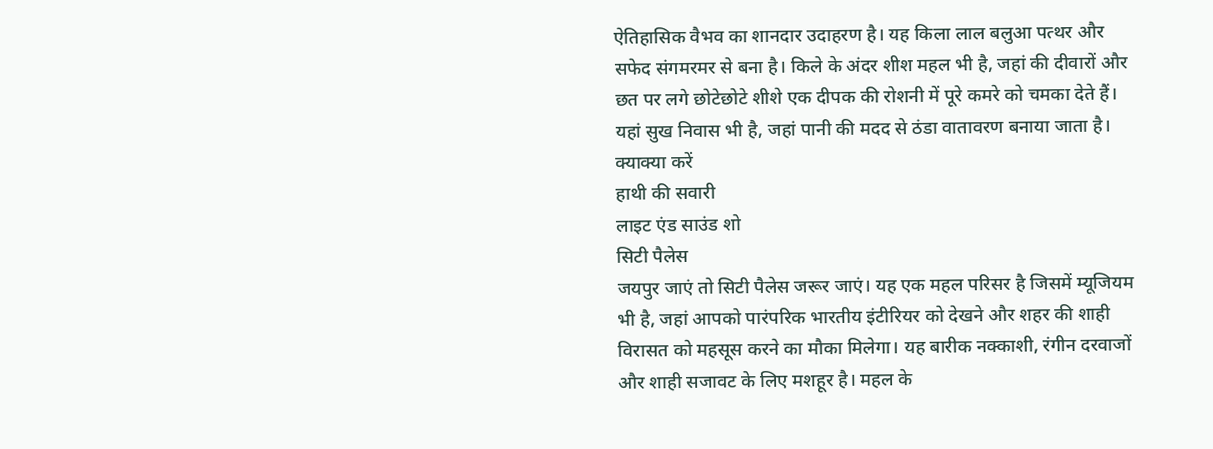ऐतिहासिक वैभव का शानदार उदाहरण है। यह किला लाल बलुआ पत्थर और सफेद संगमरमर से बना है। किले के अंदर शीश महल भी है, जहां की दीवारों और छत पर लगे छोटेछोटे शीशे एक दीपक की रोशनी में पूरे कमरे को चमका देते हैं। यहां सुख निवास भी है, जहां पानी की मदद से ठंडा वातावरण बनाया जाता है।
क्याक्या करें
हाथी की सवारी
लाइट एंड साउंड शो
सिटी पैलेस
जयपुर जाएं तो सिटी पैलेस जरूर जाएं। यह एक महल परिसर है जिसमें म्यूजियम भी है, जहां आपको पारंपरिक भारतीय इंटीरियर को देखने और शहर की शाही विरासत को महसूस करने का मौका मिलेगा। यह बारीक नक्काशी, रंगीन दरवाजों और शाही सजावट के लिए मशहूर है। महल के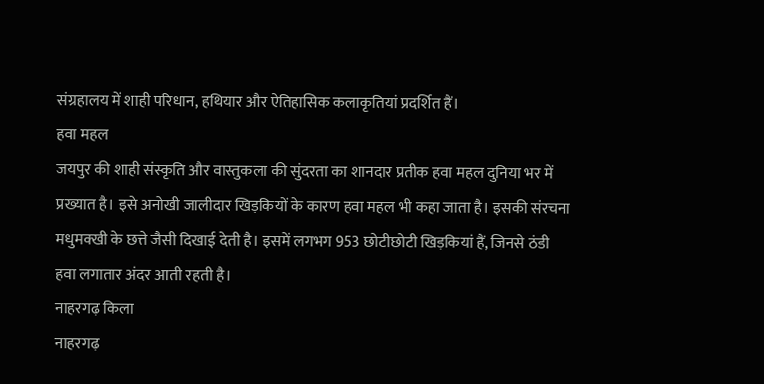संग्रहालय में शाही परिधान, हथियार और ऐतिहासिक कलाकृतियां प्रदर्शित हैं।
हवा महल
जयपुर की शाही संस्कृति और वास्तुकला की सुंदरता का शानदार प्रतीक हवा महल दुनिया भर में प्रख्यात है। इसे अनोखी जालीदार खिड़कियों के कारण हवा महल भी कहा जाता है। इसकी संरचना मधुमक्खी के छत्ते जैसी दिखाई देती है। इसमें लगभग 953 छोटीछोटी खिड़कियां हैं, जिनसे ठंडी हवा लगातार अंदर आती रहती है।
नाहरगढ़ किला
नाहरगढ़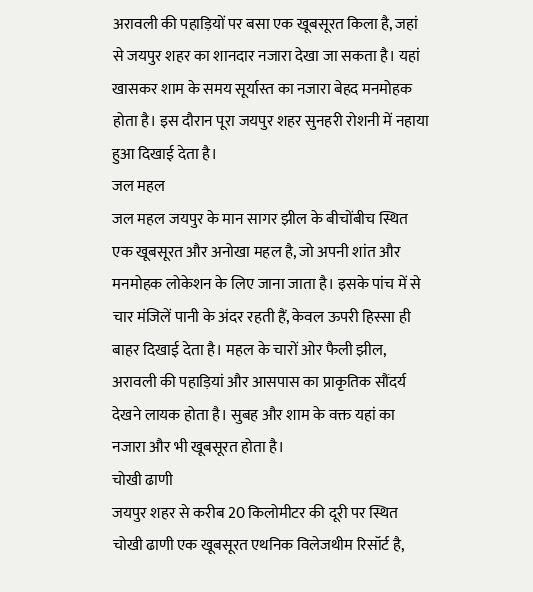अरावली की पहाड़ियों पर बसा एक खूबसूरत किला है, जहां से जयपुर शहर का शानदार नजारा देखा जा सकता है। यहां खासकर शाम के समय सूर्यास्त का नजारा बेहद मनमोहक होता है। इस दौरान पूरा जयपुर शहर सुनहरी रोशनी में नहाया हुआ दिखाई देता है।
जल महल
जल महल जयपुर के मान सागर झील के बीचोंबीच स्थित एक खूबसूरत और अनोखा महल है, जो अपनी शांत और मनमोहक लोकेशन के लिए जाना जाता है। इसके पांच में से चार मंजिलें पानी के अंदर रहती हैं, केवल ऊपरी हिस्सा ही बाहर दिखाई देता है। महल के चारों ओर फैली झील, अरावली की पहाड़ियां और आसपास का प्राकृतिक सौंदर्य देखने लायक होता है। सुबह और शाम के वक्त यहां का नजारा और भी खूबसूरत होता है।
चोखी ढाणी
जयपुर शहर से करीब 20 किलोमीटर की दूरी पर स्थित चोखी ढाणी एक खूबसूरत एथनिक विलेजथीम रिसॉर्ट है,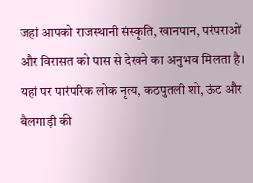जहां आपको राजस्थानी संस्कृति, खानपान, परंपराओं और विरासत को पास से देखने का अनुभव मिलता है। यहां पर पारंपरिक लोक नृत्य, कठपुतली शो, ऊंट और बैलगाड़ी की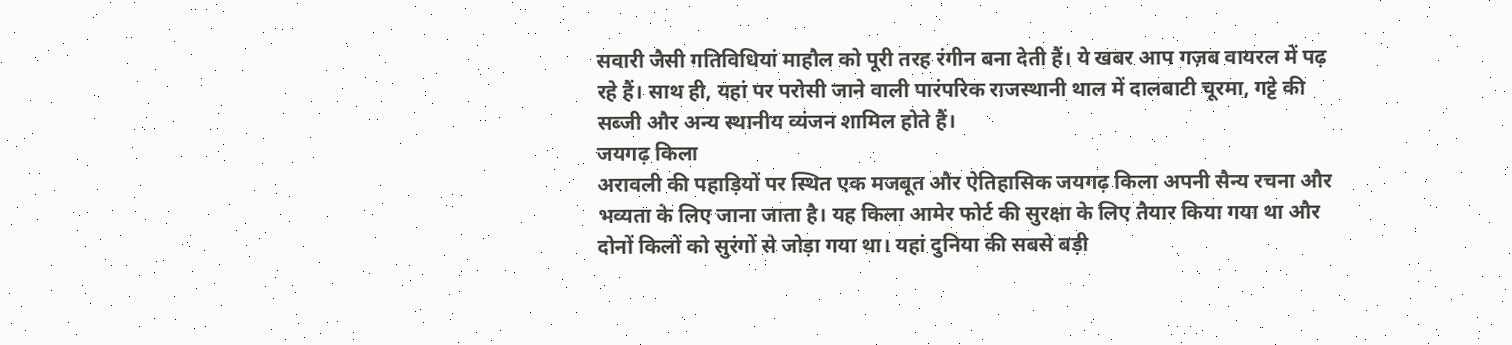सवारी जैसी गतिविधियां माहौल को पूरी तरह रंगीन बना देती हैं। ये खबर आप गज़ब वायरल में पढ़ रहे हैं। साथ ही, यहां पर परोसी जाने वाली पारंपरिक राजस्थानी थाल में दालबाटी चूरमा, गट्टे की सब्जी और अन्य स्थानीय व्यंजन शामिल होते हैं।
जयगढ़ किला
अरावली की पहाड़ियों पर स्थित एक मजबूत और ऐतिहासिक जयगढ़ किला अपनी सैन्य रचना और भव्यता के लिए जाना जाता है। यह किला आमेर फोर्ट की सुरक्षा के लिए तैयार किया गया था और दोनों किलों को सुरंगों से जोड़ा गया था। यहां दुनिया की सबसे बड़ी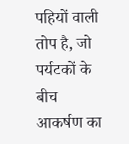पहियों वाली तोप है, जो पर्यटकों के बीच आकर्षण का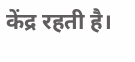केंद्र रहती है।